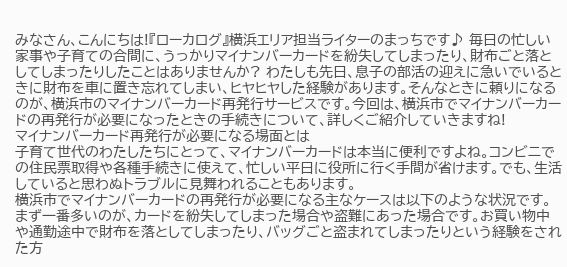みなさん、こんにちは!『ローカログ』横浜エリア担当ライターのまっちです♪ 毎日の忙しい家事や子育ての合間に、うっかりマイナンバーカードを紛失してしまったり、財布ごと落としてしまったりしたことはありませんか? わたしも先日、息子の部活の迎えに急いでいるときに財布を車に置き忘れてしまい、ヒヤヒヤした経験があります。そんなときに頼りになるのが、横浜市のマイナンバーカード再発行サービスです。今回は、横浜市でマイナンバーカードの再発行が必要になったときの手続きについて、詳しくご紹介していきますね!
マイナンバーカード再発行が必要になる場面とは
子育て世代のわたしたちにとって、マイナンバーカードは本当に便利ですよね。コンビニでの住民票取得や各種手続きに使えて、忙しい平日に役所に行く手間が省けます。でも、生活していると思わぬトラブルに見舞われることもあります。
横浜市でマイナンバーカードの再発行が必要になる主なケースは以下のような状況です。まず一番多いのが、カードを紛失してしまった場合や盗難にあった場合です。お買い物中や通勤途中で財布を落としてしまったり、バッグごと盗まれてしまったりという経験をされた方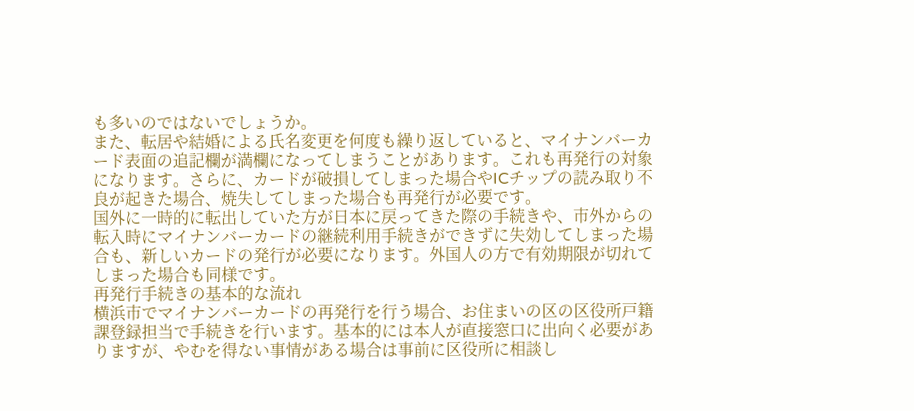も多いのではないでしょうか。
また、転居や結婚による氏名変更を何度も繰り返していると、マイナンバーカード表面の追記欄が満欄になってしまうことがあります。これも再発行の対象になります。さらに、カードが破損してしまった場合やICチップの読み取り不良が起きた場合、焼失してしまった場合も再発行が必要です。
国外に一時的に転出していた方が日本に戻ってきた際の手続きや、市外からの転入時にマイナンバーカードの継続利用手続きができずに失効してしまった場合も、新しいカードの発行が必要になります。外国人の方で有効期限が切れてしまった場合も同様です。
再発行手続きの基本的な流れ
横浜市でマイナンバーカードの再発行を行う場合、お住まいの区の区役所戸籍課登録担当で手続きを行います。基本的には本人が直接窓口に出向く必要がありますが、やむを得ない事情がある場合は事前に区役所に相談し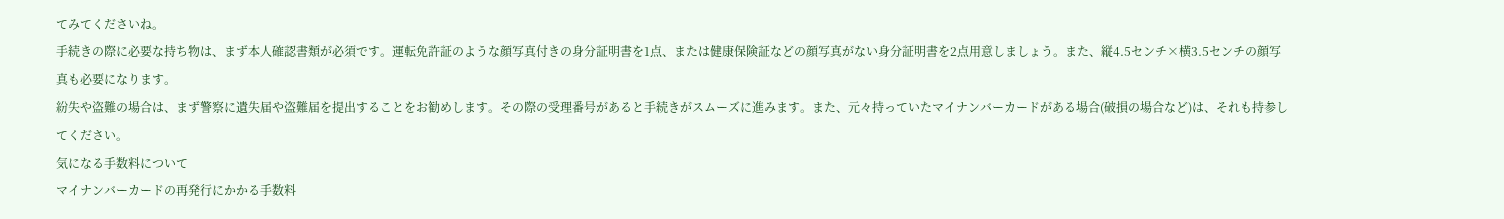てみてくださいね。
手続きの際に必要な持ち物は、まず本人確認書類が必須です。運転免許証のような顔写真付きの身分証明書を1点、または健康保険証などの顔写真がない身分証明書を2点用意しましょう。また、縦4.5センチ×横3.5センチの顔写真も必要になります。
紛失や盗難の場合は、まず警察に遺失届や盗難届を提出することをお勧めします。その際の受理番号があると手続きがスムーズに進みます。また、元々持っていたマイナンバーカードがある場合(破損の場合など)は、それも持参してください。
気になる手数料について
マイナンバーカードの再発行にかかる手数料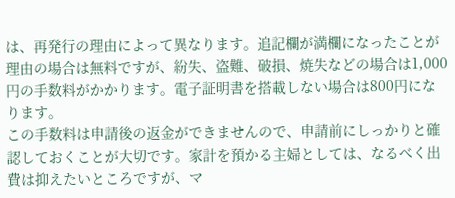は、再発行の理由によって異なります。追記欄が満欄になったことが理由の場合は無料ですが、紛失、盗難、破損、焼失などの場合は1,000円の手数料がかかります。電子証明書を搭載しない場合は800円になります。
この手数料は申請後の返金ができませんので、申請前にしっかりと確認しておくことが大切です。家計を預かる主婦としては、なるべく出費は抑えたいところですが、マ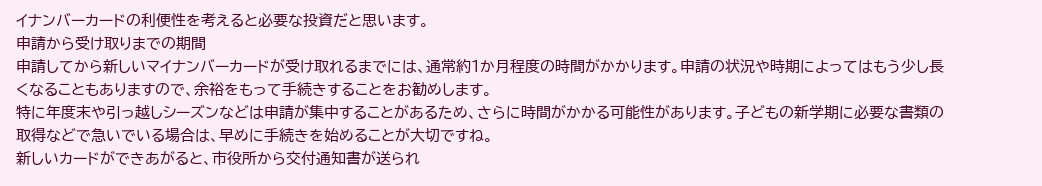イナンバーカードの利便性を考えると必要な投資だと思います。
申請から受け取りまでの期間
申請してから新しいマイナンバーカードが受け取れるまでには、通常約1か月程度の時間がかかります。申請の状況や時期によってはもう少し長くなることもありますので、余裕をもって手続きすることをお勧めします。
特に年度末や引っ越しシーズンなどは申請が集中することがあるため、さらに時間がかかる可能性があります。子どもの新学期に必要な書類の取得などで急いでいる場合は、早めに手続きを始めることが大切ですね。
新しいカードができあがると、市役所から交付通知書が送られ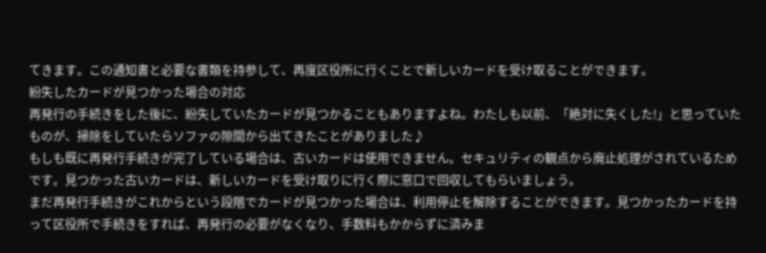てきます。この通知書と必要な書類を持参して、再度区役所に行くことで新しいカードを受け取ることができます。
紛失したカードが見つかった場合の対応
再発行の手続きをした後に、紛失していたカードが見つかることもありますよね。わたしも以前、「絶対に失くした!」と思っていたものが、掃除をしていたらソファの隙間から出てきたことがありました♪
もしも既に再発行手続きが完了している場合は、古いカードは使用できません。セキュリティの観点から廃止処理がされているためです。見つかった古いカードは、新しいカードを受け取りに行く際に窓口で回収してもらいましょう。
まだ再発行手続きがこれからという段階でカードが見つかった場合は、利用停止を解除することができます。見つかったカードを持って区役所で手続きをすれば、再発行の必要がなくなり、手数料もかからずに済みま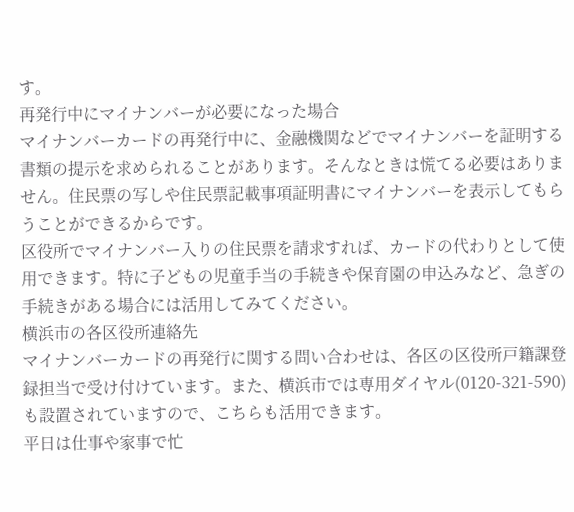す。
再発行中にマイナンバーが必要になった場合
マイナンバーカードの再発行中に、金融機関などでマイナンバーを証明する書類の提示を求められることがあります。そんなときは慌てる必要はありません。住民票の写しや住民票記載事項証明書にマイナンバーを表示してもらうことができるからです。
区役所でマイナンバー入りの住民票を請求すれば、カードの代わりとして使用できます。特に子どもの児童手当の手続きや保育園の申込みなど、急ぎの手続きがある場合には活用してみてください。
横浜市の各区役所連絡先
マイナンバーカードの再発行に関する問い合わせは、各区の区役所戸籍課登録担当で受け付けています。また、横浜市では専用ダイヤル(0120-321-590)も設置されていますので、こちらも活用できます。
平日は仕事や家事で忙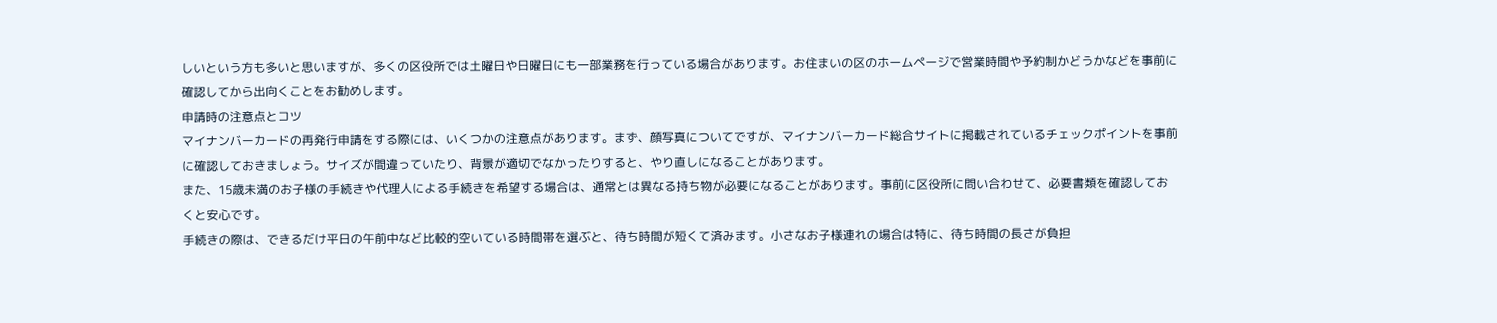しいという方も多いと思いますが、多くの区役所では土曜日や日曜日にも一部業務を行っている場合があります。お住まいの区のホームページで営業時間や予約制かどうかなどを事前に確認してから出向くことをお勧めします。
申請時の注意点とコツ
マイナンバーカードの再発行申請をする際には、いくつかの注意点があります。まず、顔写真についてですが、マイナンバーカード総合サイトに掲載されているチェックポイントを事前に確認しておきましょう。サイズが間違っていたり、背景が適切でなかったりすると、やり直しになることがあります。
また、15歳未満のお子様の手続きや代理人による手続きを希望する場合は、通常とは異なる持ち物が必要になることがあります。事前に区役所に問い合わせて、必要書類を確認しておくと安心です。
手続きの際は、できるだけ平日の午前中など比較的空いている時間帯を選ぶと、待ち時間が短くて済みます。小さなお子様連れの場合は特に、待ち時間の長さが負担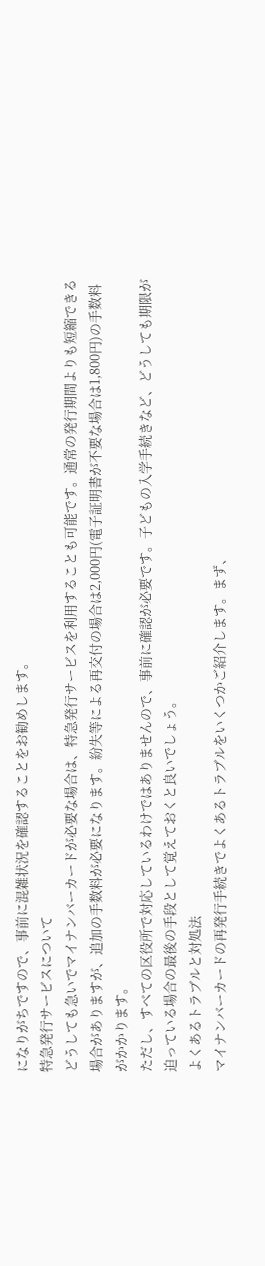になりがちですので、事前に混雑状況を確認することをお勧めします。
特急発行サービスについて
どうしても急いでマイナンバーカードが必要な場合は、特急発行サービスを利用することも可能です。通常の発行期間よりも短縮できる場合がありますが、追加の手数料が必要になります。紛失等による再交付の場合は2,000円(電子証明書が不要な場合は1,800円)の手数料がかかります。
ただし、すべての区役所で対応しているわけではありませんので、事前に確認が必要です。子どもの入学手続きなど、どうしても期限が迫っている場合の最後の手段として覚えておくと良いでしょう。
よくあるトラブルと対処法
マイナンバーカードの再発行手続きでよくあるトラブルをいくつかご紹介します。まず、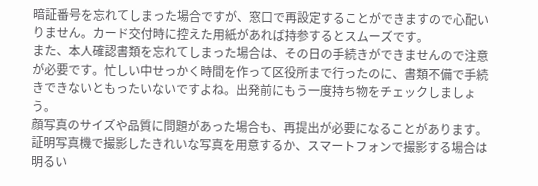暗証番号を忘れてしまった場合ですが、窓口で再設定することができますので心配いりません。カード交付時に控えた用紙があれば持参するとスムーズです。
また、本人確認書類を忘れてしまった場合は、その日の手続きができませんので注意が必要です。忙しい中せっかく時間を作って区役所まで行ったのに、書類不備で手続きできないともったいないですよね。出発前にもう一度持ち物をチェックしましょう。
顔写真のサイズや品質に問題があった場合も、再提出が必要になることがあります。証明写真機で撮影したきれいな写真を用意するか、スマートフォンで撮影する場合は明るい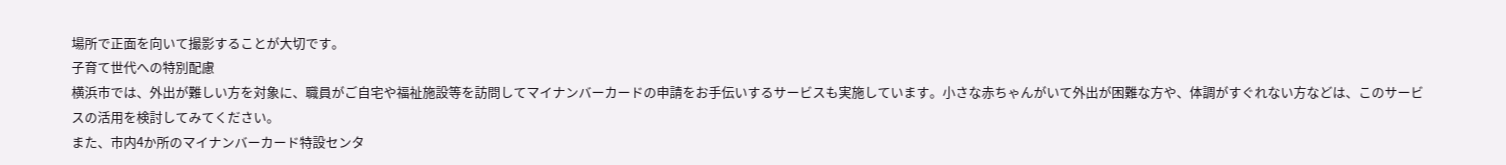場所で正面を向いて撮影することが大切です。
子育て世代への特別配慮
横浜市では、外出が難しい方を対象に、職員がご自宅や福祉施設等を訪問してマイナンバーカードの申請をお手伝いするサービスも実施しています。小さな赤ちゃんがいて外出が困難な方や、体調がすぐれない方などは、このサービスの活用を検討してみてください。
また、市内4か所のマイナンバーカード特設センタ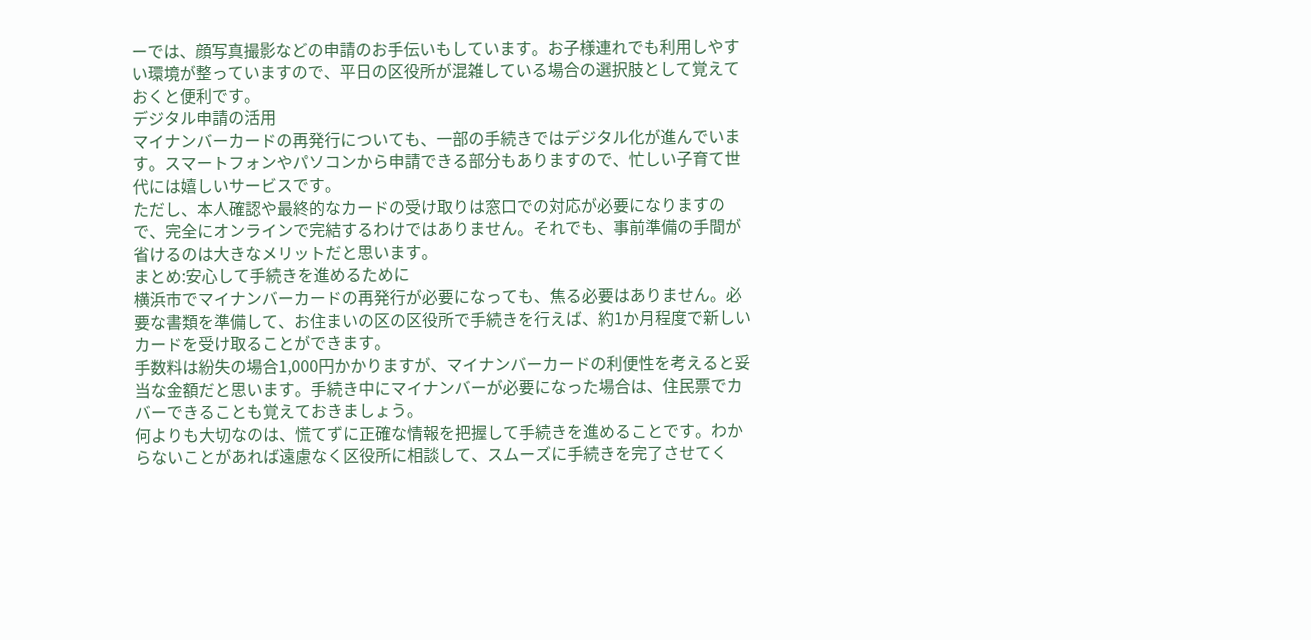ーでは、顔写真撮影などの申請のお手伝いもしています。お子様連れでも利用しやすい環境が整っていますので、平日の区役所が混雑している場合の選択肢として覚えておくと便利です。
デジタル申請の活用
マイナンバーカードの再発行についても、一部の手続きではデジタル化が進んでいます。スマートフォンやパソコンから申請できる部分もありますので、忙しい子育て世代には嬉しいサービスです。
ただし、本人確認や最終的なカードの受け取りは窓口での対応が必要になりますので、完全にオンラインで完結するわけではありません。それでも、事前準備の手間が省けるのは大きなメリットだと思います。
まとめ:安心して手続きを進めるために
横浜市でマイナンバーカードの再発行が必要になっても、焦る必要はありません。必要な書類を準備して、お住まいの区の区役所で手続きを行えば、約1か月程度で新しいカードを受け取ることができます。
手数料は紛失の場合1,000円かかりますが、マイナンバーカードの利便性を考えると妥当な金額だと思います。手続き中にマイナンバーが必要になった場合は、住民票でカバーできることも覚えておきましょう。
何よりも大切なのは、慌てずに正確な情報を把握して手続きを進めることです。わからないことがあれば遠慮なく区役所に相談して、スムーズに手続きを完了させてく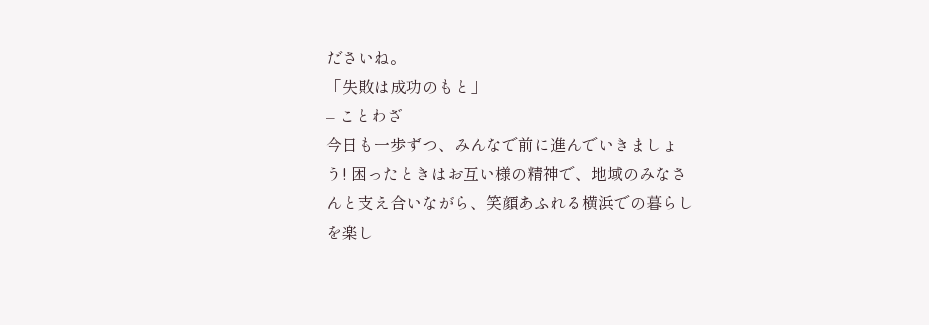ださいね。
「失敗は成功のもと」
– ことわざ
今日も一歩ずつ、みんなで前に進んでいきましょう! 困ったときはお互い様の精神で、地域のみなさんと支え合いながら、笑顔あふれる横浜での暮らしを楽し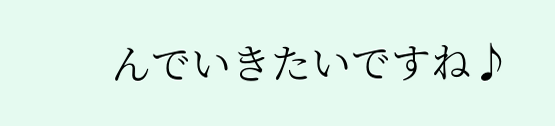んでいきたいですね♪